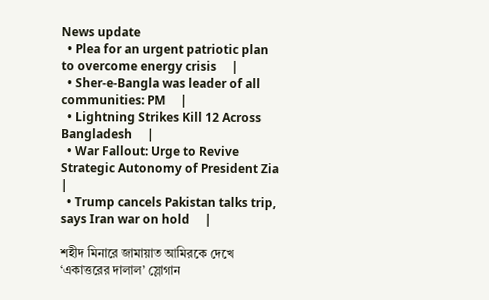News update
  • Plea for an urgent patriotic plan to overcome energy crisis     |
  • Sher-e-Bangla was leader of all communities: PM     |
  • Lightning Strikes Kill 12 Across Bangladesh     |
  • War Fallout: Urge to Revive Strategic Autonomy of President Zia      |
  • Trump cancels Pakistan talks trip, says Iran war on hold     |

শহীদ মিনারে জামায়াত আমিরকে দেখে ‘একাত্তরের দালাল’ স্লোগান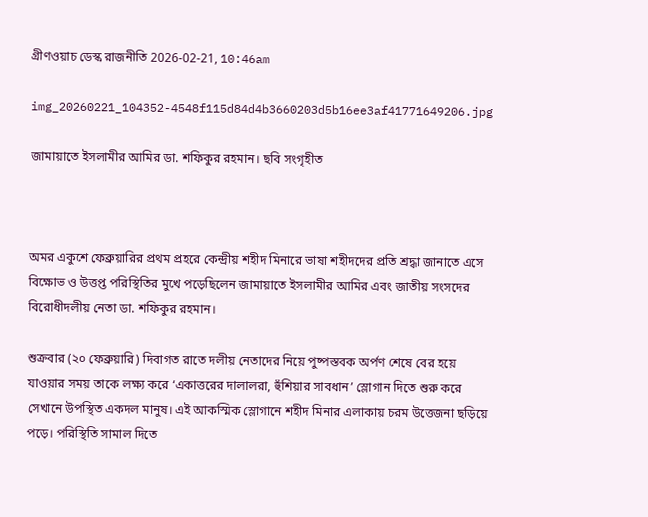গ্রীণওয়াচ ডেস্ক রাজনীতি 2026-02-21, 10:46am

img_20260221_104352-4548f115d84d4b3660203d5b16ee3af41771649206.jpg

জামায়াতে ইসলামীর আমির ডা. শফিকুর রহমান। ছবি সংগৃহীত



অমর একুশে ফেব্রুয়ারির প্রথম প্রহরে কেন্দ্রীয় শহীদ মিনারে ভাষা শহীদদের প্রতি শ্রদ্ধা জানাতে এসে বিক্ষোভ ও উত্তপ্ত পরিস্থিতির মুখে পড়েছিলেন জামায়াতে ইসলামীর আমির এবং জাতীয় সংসদের বিরোধীদলীয় নেতা ডা. শফিকুর রহমান।

শুক্রবার (২০ ফেব্রুয়ারি) দিবাগত রাতে দলীয় নেতাদের নিয়ে পুষ্পস্তবক অর্পণ শেষে বের হয়ে যাওয়ার সময় তাকে লক্ষ্য করে ‘একাত্তরের দালালরা, হুঁশিয়ার সাবধান’ স্লোগান দিতে শুরু করে সেখানে উপস্থিত একদল মানুষ। এই আকস্মিক স্লোগানে শহীদ মিনার এলাকায় চরম উত্তেজনা ছড়িয়ে পড়ে। পরিস্থিতি সামাল দিতে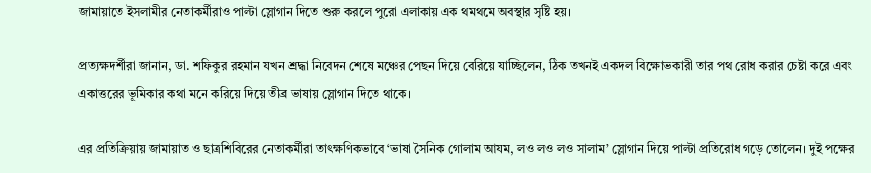জামায়াতে ইসলামীর নেতাকর্মীরাও পাল্টা স্লোগান দিতে শুরু করলে পুরো এলাকায় এক থমথমে অবস্থার সৃষ্টি হয়।

প্রত্যক্ষদর্শীরা জানান, ডা. শফিকুর রহমান যখন শ্রদ্ধা নিবেদন শেষে মঞ্চের পেছন দিয়ে বেরিয়ে যাচ্ছিলেন, ঠিক তখনই একদল বিক্ষোভকারী তার পথ রোধ করার চেষ্টা করে এবং একাত্তরের ভূমিকার কথা মনে করিয়ে দিয়ে তীব্র ভাষায় স্লোগান দিতে থাকে।

এর প্রতিক্রিয়ায় জামায়াত ও ছাত্রশিবিরের নেতাকর্মীরা তাৎক্ষণিকভাবে ‘ভাষা সৈনিক গোলাম আযম, লও লও লও সালাম’ স্লোগান দিয়ে পাল্টা প্রতিরোধ গড়ে তোলেন। দুই পক্ষের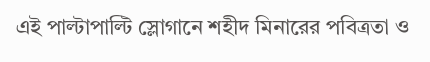এই পাল্টাপাল্টি স্লোগানে শহীদ মিনারের পবিত্রতা ও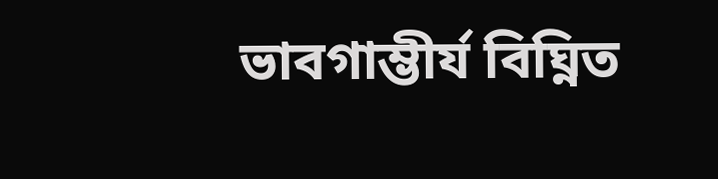ভাবগাম্ভীর্য বিঘ্নিত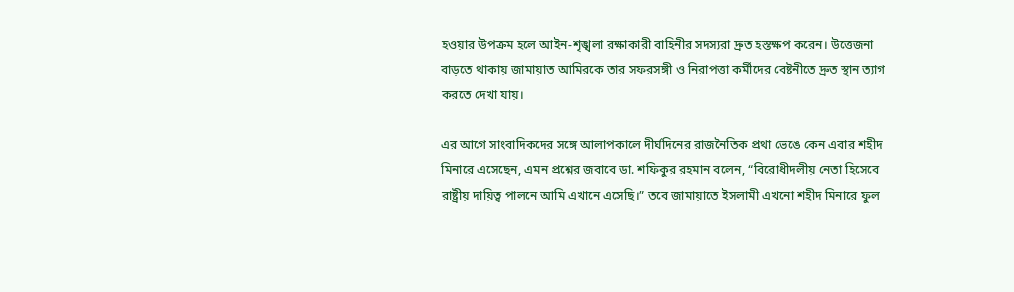হওয়ার উপক্রম হলে আইন-শৃঙ্খলা রক্ষাকারী বাহিনীর সদস্যরা দ্রুত হস্তক্ষপ করেন। উত্তেজনা বাড়তে থাকায় জামায়াত আমিরকে তার সফরসঙ্গী ও নিরাপত্তা কর্মীদের বেষ্টনীতে দ্রুত স্থান ত্যাগ করতে দেখা যায়।

এর আগে সাংবাদিকদের সঙ্গে আলাপকালে দীর্ঘদিনের রাজনৈতিক প্রথা ভেঙে কেন এবার শহীদ মিনারে এসেছেন, এমন প্রশ্নের জবাবে ডা. শফিকুর রহমান বলেন, “বিরোধীদলীয় নেতা হিসেবে রাষ্ট্রীয় দায়িত্ব পালনে আমি এখানে এসেছি।” তবে জামায়াতে ইসলামী এখনো শহীদ মিনারে ফুল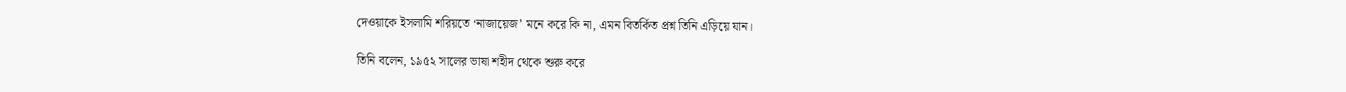দেওয়াকে ইসলামি শরিয়তে ‘নাজায়েজ’ মনে করে কি না, এমন বিতর্কিত প্রশ্ন তিনি এড়িয়ে যান।

তিনি বলেন, ১৯৫২ সালের ভাষা শহীদ থেকে শুরু করে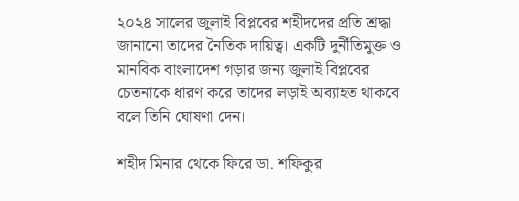২০২৪ সালের জুলাই বিপ্লবের শহীদদের প্রতি শ্রদ্ধা জানানো তাদের নৈতিক দায়িত্ব। একটি দুর্নীতিমুক্ত ও মানবিক বাংলাদেশ গড়ার জন্য জুলাই বিপ্লবের চেতনাকে ধারণ করে তাদের লড়াই অব্যাহত থাকবে বলে তিনি ঘোষণা দেন।

শহীদ মিনার থেকে ফিরে ডা. শফিকুর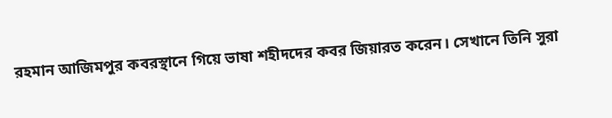রহমান আজিমপুর কবরস্থানে গিয়ে ভাষা শহীদদের কবর জিয়ারত করেন। সেখানে তিনি সুরা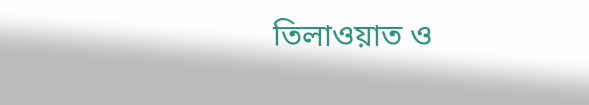তিলাওয়াত ও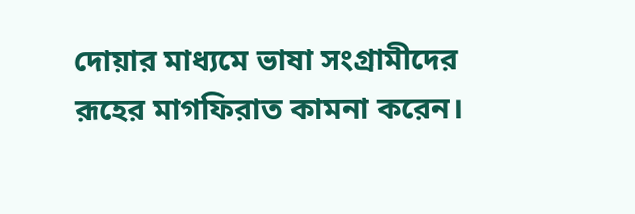দোয়ার মাধ্যমে ভাষা সংগ্রামীদের রূহের মাগফিরাত কামনা করেন।